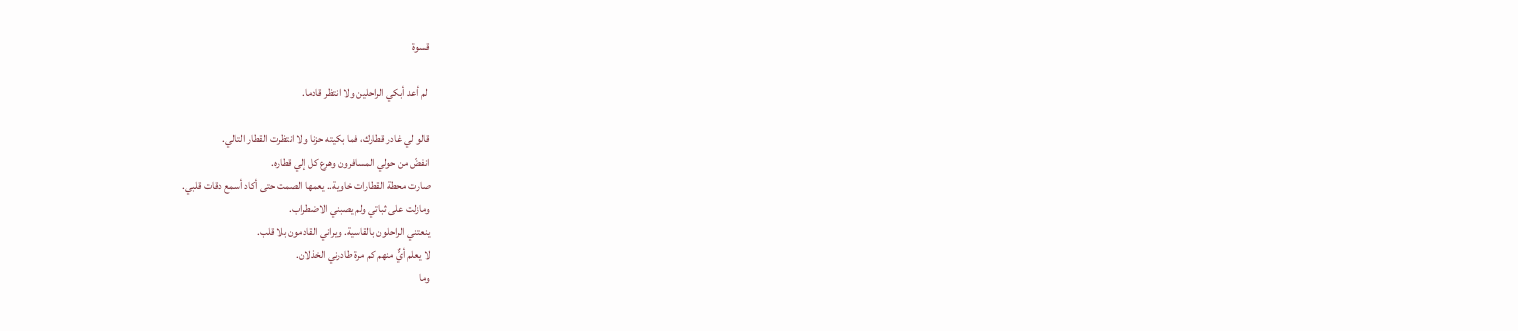قسوة

 لم أعد أبكي الراحلين ولا انتظر قادما.

قالو لي غادر قطارك، فما بكيته حزنا ولا انتظرت القطار التالي.
انفضّ من حولي المسافرون وهرع كل إلي قطاره.
صارت محطة القطارات خاوية.. يعمها الصمت حتى أكاد أسمع دقات قلبي.
ومازلت على ثباتي ولم يصبني الاضطراب.
ينعتني الراحلون بالقاسية. ويراني القادمون بلا قلب.
لا يعلم أيٌّ منهم كم مرة طادرني الخذلان.
وما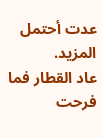عدت أحتمل المزيد.
عاد القطار فما فرحت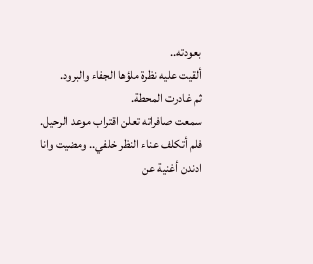بعودته..
ألقيت عليه نظرة ملؤها الجفاء والبرود.
ثم غادرت المحطة.
سمعت صافراته تعلن اقتراب موعد الرحيل.
فلم أتكلف عناء النظر خلفي.. ومضيت وانا ادندن أغنية عن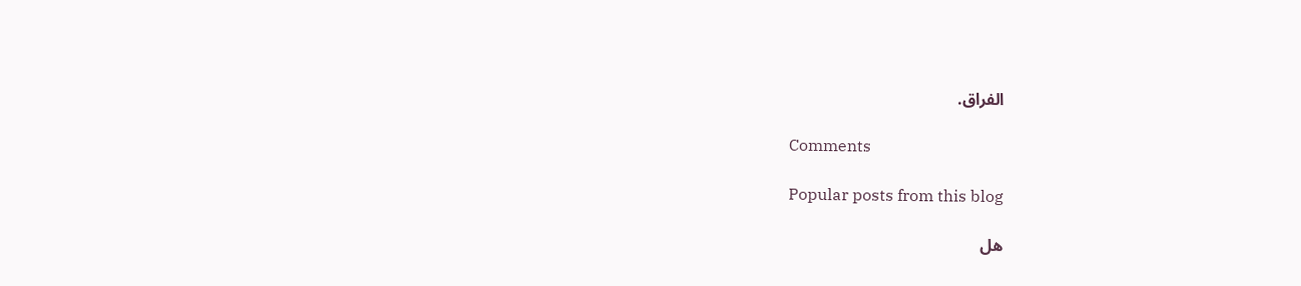الفراق.

Comments

Popular posts from this blog

هل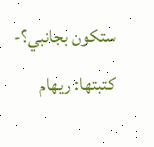ستكون بجانبي؟- كتبتها: ريهام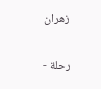زهران

رحلة -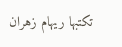تكتبها ريهام زهران